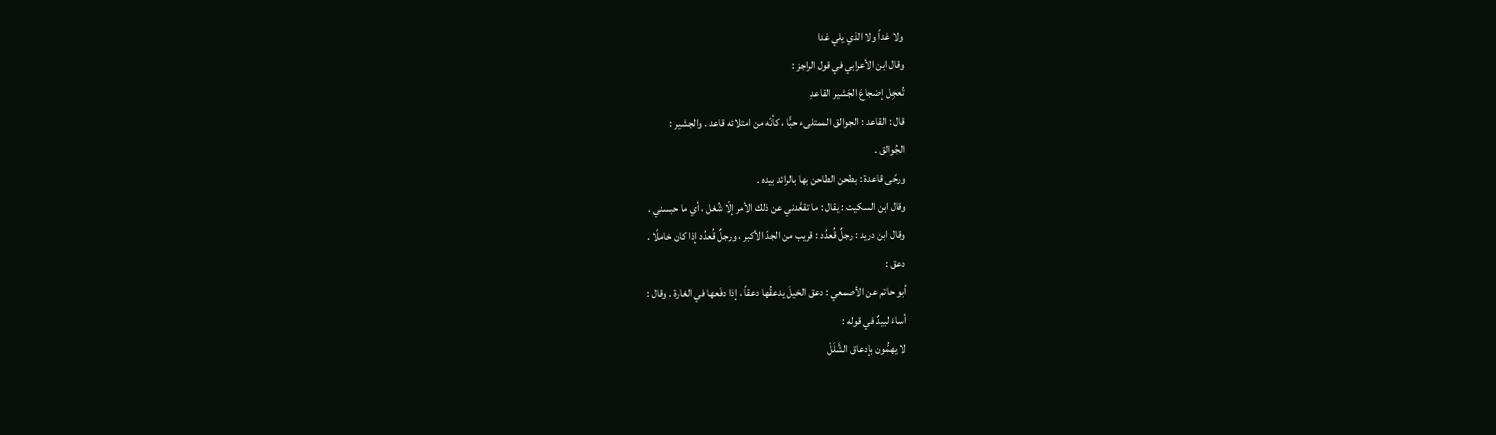ولا غداً ولا الذي يلي غدا
وقال ابن الأعرابي في قول الراجز :
تُعجِل إضجاعَ الجَشير القاعدِ
قال : القاعد : الجوالق الممتلىء حبًّا ، كأنّه من امتلائه قاعد . والجشير :
الجُوالق .
ورحًى قاعدة : بطحن الطاحن بها بالرائد بيده .
وقال ابن السكيت : يقال : ما تقعَّدني عن ذلك الأمر إلّا شُغل ، أي ما حبسني .
وقال ابن دريد : رجلٌ قُعدُد : قريب من الجدّ الأكبر ، ورجلٌ قُعدُد إذا كان خاملًا .
دعق :
أبو حاتم عن الأصمعي : دعق الخيلَ يدعقُها دعقاً ، إذا دفَعها في الغارة . وقال :
أساءَ لبيدٌ في قوله :
لا يهمُّون بإدعاق الشَّلَلْ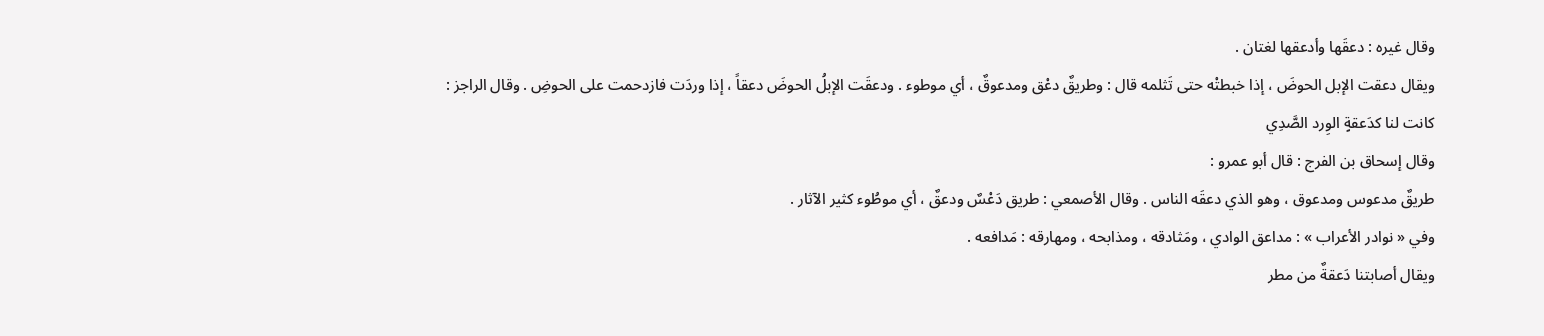وقال غيره : دعقَها وأدعقها لغتان .
ويقال دعقت الإبل الحوضَ ، إذا خبطتْه حتى تَثلمه قال : وطريقٌ دعْق ومدعوقٌ ، أي موطوء . ودعقَت الإبلُ الحوضَ دعقاً ، إذا وردَت فازدحمت على الحوضِ . وقال الراجز :
كانت لنا كدَعقةٍ الوِرد الصَّدِي
وقال إسحاق بن الفرج : قال أبو عمرو :
طريقٌ مدعوس ومدعوق ، وهو الذي دعقَه الناس . وقال الأصمعي : طريق دَعْسٌ ودعقٌ ، أي موطُوء كثير الآثار .
وفي « نوادر الأعراب » : مداعق الوادي ، ومَثادقه ، ومذابحه ، ومهارقه : مَدافعه .
ويقال أصابتنا دَعقةٌ من مطر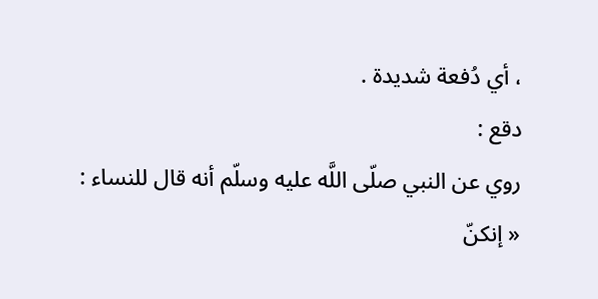، أي دُفعة شديدة .
دقع :
روي عن النبي صلّى اللَّه عليه وسلّم أنه قال للنساء :
« إنكنّ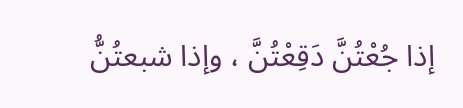إذا جُعْتُنَّ دَقِعْتُنَّ ، وإذا شبعتُنُّ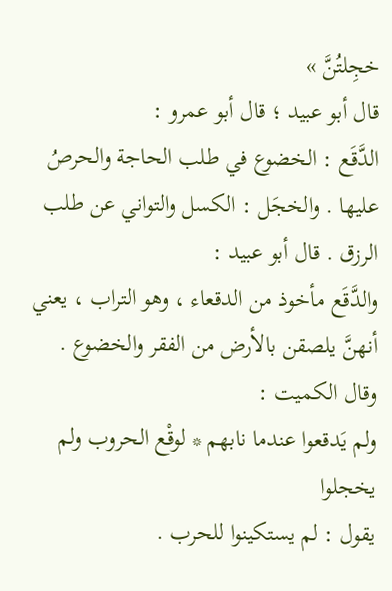خجِلتُنَّ »
قال أبو عبيد ؛ قال أبو عمرو :
الدَّقَع : الخضوع في طلب الحاجة والحرصُ عليها . والخجَل : الكسل والتواني عن طلب الرزق . قال أبو عبيد :
والدَّقَع مأخوذ من الدقعاء ، وهو التراب ، يعني أنهنَّ يلصقن بالأرض من الفقر والخضوع . وقال الكميت :
ولم يَدقعوا عندما نابهم * لوقْع الحروب ولم يخجلوا
يقول : لم يستكينوا للحرب .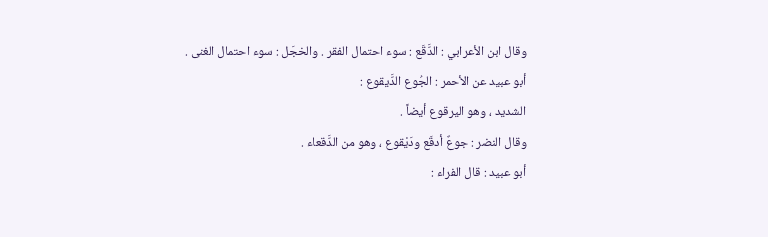وقال ابن الأعرابي : الدَّقَع : سوء احتمال الفقر . والخجَل : سوء احتمال الغنى .
أبو عبيد عن الأحمر : الجُوع الدَّيقوع :
الشديد ، وهو اليرقوع أيضاً .
وقال النضر : جوعٌ أدقَع ودَيْقوع ، وهو من الدَّقعاء .
أبو عبيد : قال الفراء :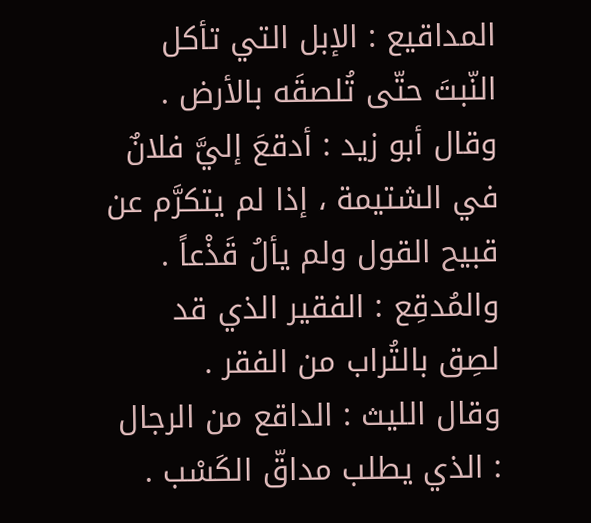المداقيع : الإبل التي تأكل النّبتَ حتّى تُلصقَه بالأرض .
وقال أبو زيد : أدقعَ إليَّ فلانٌ في الشتيمة ، إذا لم يتكرَّم عن قبيح القول ولم يألُ قَذْعاً . والمُدقِع : الفقير الذي قد لصِق بالتُراب من الفقر .
وقال الليث : الداقع من الرجال : الذي يطلب مداقّ الكَسْب .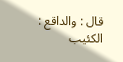قال : والداقع :
الكئيب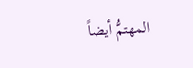المهتمُّ أيضاً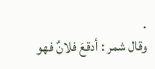.
وقال شمر : أدقعَ فلانٌ فهو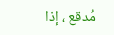مُدقع ، إذا